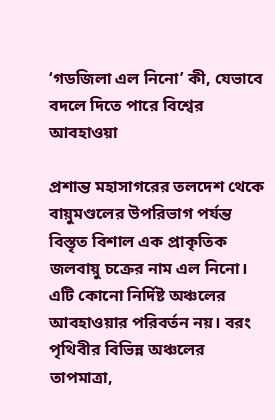‘গডজিলা এল নিনো’ কী, যেভাবে বদলে দিতে পারে বিশ্বের আবহাওয়া

প্রশান্ত মহাসাগরের তলদেশ থেকে বায়ুমণ্ডলের উপরিভাগ পর্যন্ত বিস্তৃত বিশাল এক প্রাকৃতিক জলবায়ু চক্রের নাম এল নিনো। এটি কোনো নির্দিষ্ট অঞ্চলের আবহাওয়ার পরিবর্তন নয়। বরং পৃথিবীর বিভিন্ন অঞ্চলের তাপমাত্রা,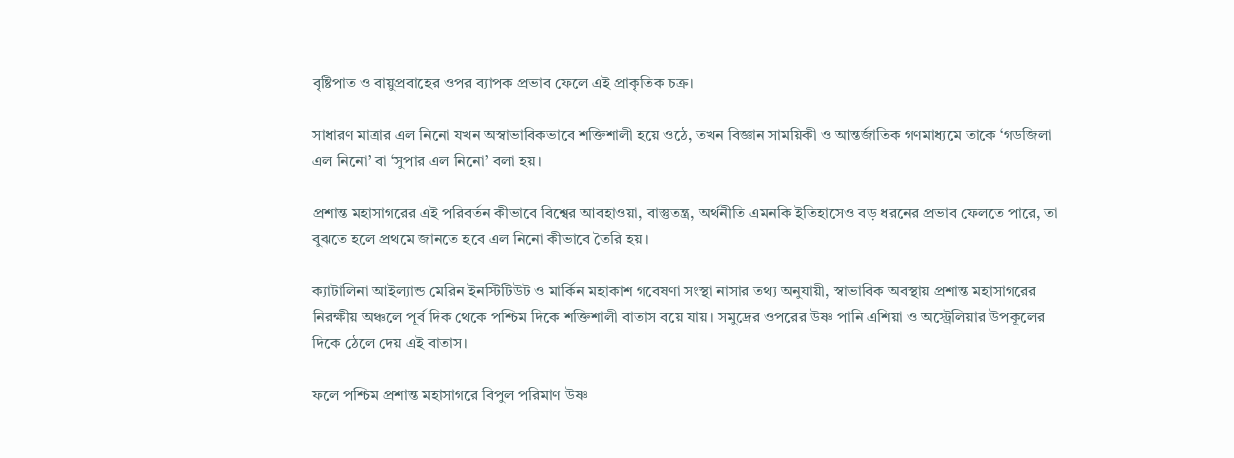বৃষ্টিপাত ও বায়ুপ্রবাহের ওপর ব্যাপক প্রভাব ফেলে এই প্রাকৃতিক চক্র।

সাধারণ মাত্রার এল নিনো যখন অস্বাভাবিকভাবে শক্তিশালী হয়ে ওঠে, তখন বিজ্ঞান সাময়িকী ও আন্তর্জাতিক গণমাধ্যমে তাকে ‘গডজিলা এল নিনো’ বা ‘সুপার এল নিনো’ বলা হয়।

প্রশান্ত মহাসাগরের এই পরিবর্তন কীভাবে বিশ্বের আবহাওয়া, বাস্তুতন্ত্র, অর্থনীতি এমনকি ইতিহাসেও বড় ধরনের প্রভাব ফেলতে পারে, তা বুঝতে হলে প্রথমে জানতে হবে এল নিনো কীভাবে তৈরি হয়।

ক্যাটালিনা আইল্যান্ড মেরিন ইনস্টিটিউট ও মার্কিন মহাকাশ গবেষণা সংস্থা নাসার তথ্য অনুযায়ী, স্বাভাবিক অবস্থায় প্রশান্ত মহাসাগরের নিরক্ষীয় অঞ্চলে পূর্ব দিক থেকে পশ্চিম দিকে শক্তিশালী বাতাস বয়ে যায়। সমুদ্রের ওপরের উষ্ণ পানি এশিয়া ও অস্ট্রেলিয়ার উপকূলের দিকে ঠেলে দেয় এই বাতাস।

ফলে পশ্চিম প্রশান্ত মহাসাগরে বিপুল পরিমাণ উষ্ণ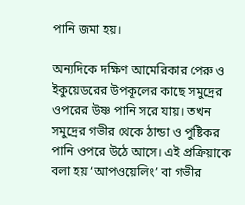পানি জমা হয়।

অন্যদিকে দক্ষিণ আমেরিকার পেরু ও ইকুয়েডরের উপকূলের কাছে সমুদ্রের ওপরের উষ্ণ পানি সরে যায়। তখন সমুদ্রের গভীর থেকে ঠান্ডা ও পুষ্টিকর পানি ওপরে উঠে আসে। এই প্রক্রিয়াকে বলা হয় ‘আপওয়েলিং’ বা গভীর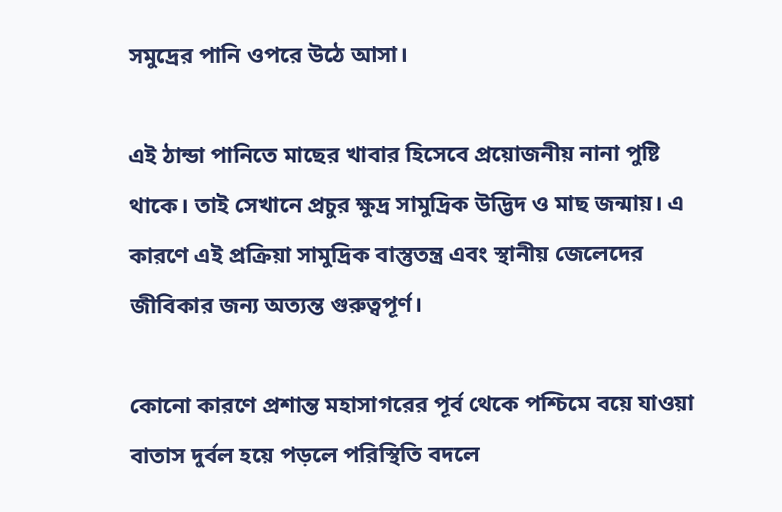সমুদ্রের পানি ওপরে উঠে আসা।

এই ঠান্ডা পানিতে মাছের খাবার হিসেবে প্রয়োজনীয় নানা পুষ্টি থাকে। তাই সেখানে প্রচুর ক্ষুদ্র সামুদ্রিক উদ্ভিদ ও মাছ জন্মায়। এ কারণে এই প্রক্রিয়া সামুদ্রিক বাস্তুতন্ত্র এবং স্থানীয় জেলেদের জীবিকার জন্য অত্যন্ত গুরুত্বপূর্ণ।

কোনো কারণে প্রশান্ত মহাসাগরের পূর্ব থেকে পশ্চিমে বয়ে যাওয়া বাতাস দুর্বল হয়ে পড়লে পরিস্থিতি বদলে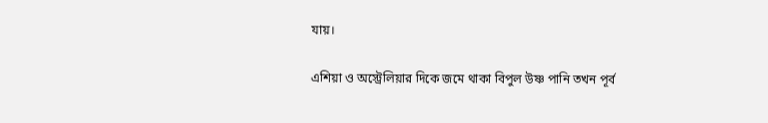যায়।

এশিয়া ও অস্ট্রেলিয়ার দিকে জমে থাকা বিপুল উষ্ণ পানি তখন পূর্ব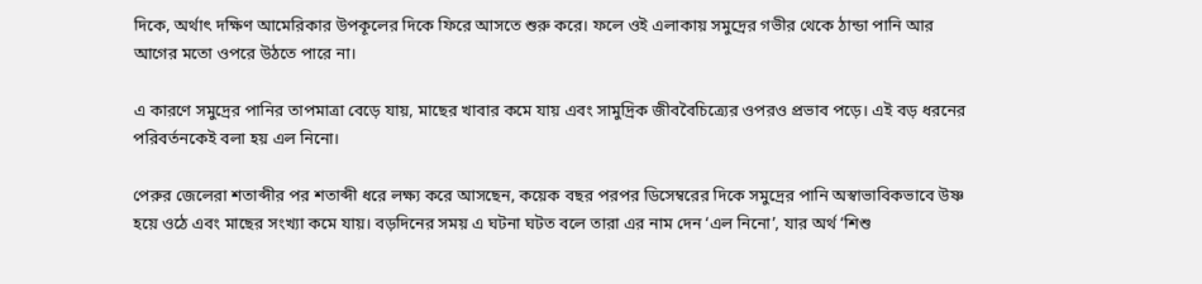দিকে, অর্থাৎ দক্ষিণ আমেরিকার উপকূলের দিকে ফিরে আসতে শুরু করে। ফলে ওই এলাকায় সমুদ্রের গভীর থেকে ঠান্ডা পানি আর আগের মতো ওপরে উঠতে পারে না।

এ কারণে সমুদ্রের পানির তাপমাত্রা বেড়ে যায়, মাছের খাবার কমে যায় এবং সামুদ্রিক জীববৈচিত্র্যের ওপরও প্রভাব পড়ে। এই বড় ধরনের পরিবর্তনকেই বলা হয় এল নিনো।

পেরুর জেলেরা শতাব্দীর পর শতাব্দী ধরে লক্ষ্য করে আসছেন, কয়েক বছর পরপর ডিসেম্বরের দিকে সমুদ্রের পানি অস্বাভাবিকভাবে উষ্ণ হয়ে ওঠে এবং মাছের সংখ্যা কমে যায়। বড়দিনের সময় এ ঘটনা ঘটত বলে তারা এর নাম দেন ‘এল নিনো’, যার অর্থ ‘শিশু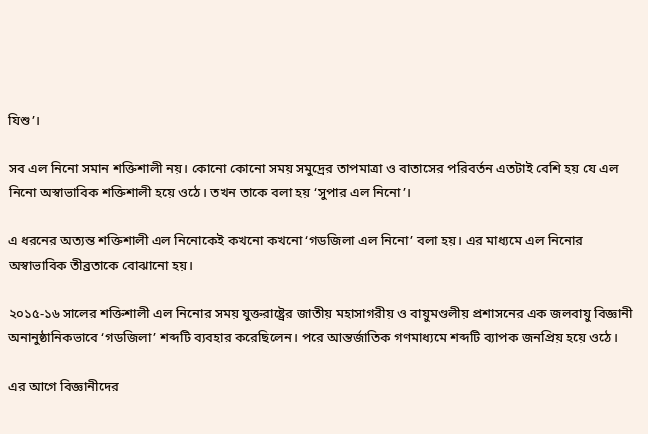যিশু’।

সব এল নিনো সমান শক্তিশালী নয়। কোনো কোনো সময় সমুদ্রের তাপমাত্রা ও বাতাসের পরিবর্তন এতটাই বেশি হয় যে এল নিনো অস্বাভাবিক শক্তিশালী হয়ে ওঠে। তখন তাকে বলা হয় ‘সুপার এল নিনো’।

এ ধরনের অত্যন্ত শক্তিশালী এল নিনোকেই কখনো কখনো ‘গডজিলা এল নিনো’ বলা হয়। এর মাধ্যমে এল নিনোর অস্বাভাবিক তীব্রতাকে বোঝানো হয়।

২০১৫-১৬ সালের শক্তিশালী এল নিনোর সময় যুক্তরাষ্ট্রের জাতীয় মহাসাগরীয় ও বায়ুমণ্ডলীয় প্রশাসনের এক জলবায়ু বিজ্ঞানী অনানুষ্ঠানিকভাবে ‘গডজিলা’ শব্দটি ব্যবহার করেছিলেন। পরে আন্তর্জাতিক গণমাধ্যমে শব্দটি ব্যাপক জনপ্রিয় হয়ে ওঠে।

এর আগে বিজ্ঞানীদের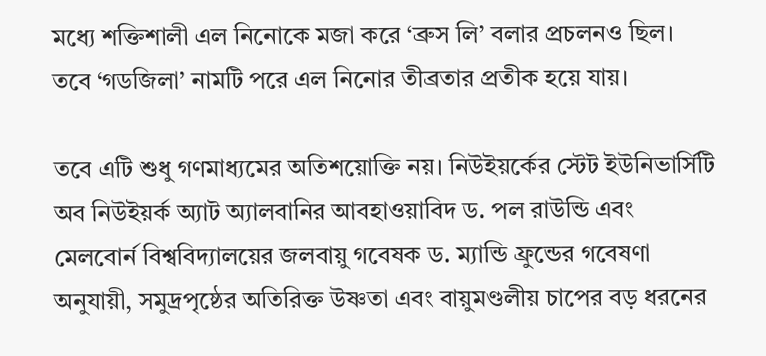মধ্যে শক্তিশালী এল নিনোকে মজা করে ‘ব্রুস লি’ বলার প্রচলনও ছিল। তবে ‘গডজিলা’ নামটি পরে এল নিনোর তীব্রতার প্রতীক হয়ে যায়।

তবে এটি শুধু গণমাধ্যমের অতিশয়োক্তি নয়। নিউইয়র্কের স্টেট ইউনিভার্সিটি অব নিউইয়র্ক অ্যাট অ্যালবানির আবহাওয়াবিদ ড. পল রাউন্ডি এবং মেলবোর্ন বিশ্ববিদ্যালয়ের জলবায়ু গবেষক ড. ম্যান্ডি ফ্রুন্ডের গবেষণা অনুযায়ী, সমুদ্রপৃষ্ঠের অতিরিক্ত উষ্ণতা এবং বায়ুমণ্ডলীয় চাপের বড় ধরনের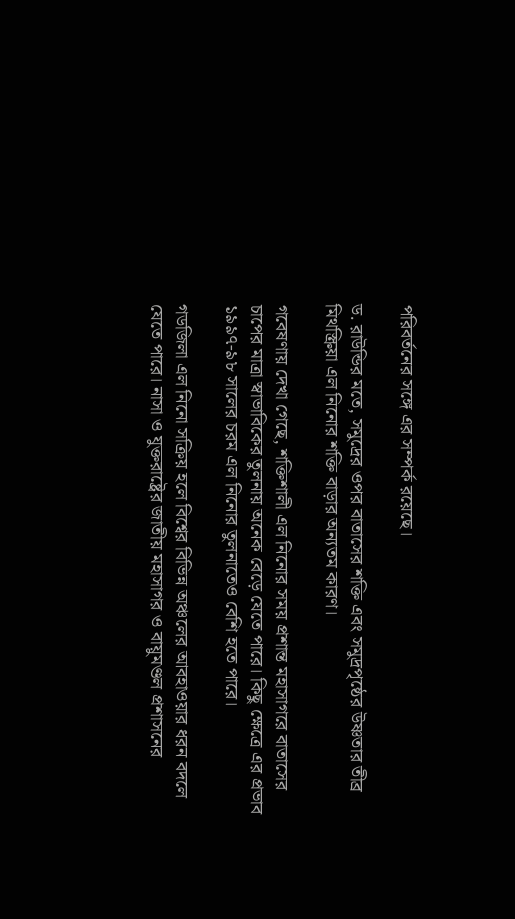পরিবর্তনের সঙ্গে এর সম্পর্ক রয়েছে।

ড. রাউন্ডির মতে, সমুদ্রের ওপর বাতাসের শক্তি এবং সমুদ্রপৃষ্ঠের উষ্ণতার তীব্র মিথস্ক্রিয়া এল নিনোর শক্তি বাড়ার অন্যতম কারণ।

গবেষণায় দেখা গেছে, শক্তিশালী এল নিনোর সময় প্রশান্ত মহাসাগরে বাতাসের চাপের মাত্রা স্বাভাবিকের তুলনায় অনেক বেড়ে যেতে পারে। কিছু ক্ষেত্রে এর প্রভাব ১৯৯৭-৯৮ সালের চরম এল নিনোর তুলনাতেও বেশি হতে পারে।

গডজিলা এল নিনো সক্রিয় হলে বিশ্বের বিভিন্ন অঞ্চলের আবহাওয়ার ধরন বদলে যেতে পারে। নাসা ও যুক্তরাষ্ট্রের জাতীয় মহাসাগর ও বায়ুমণ্ডল প্রশাসনের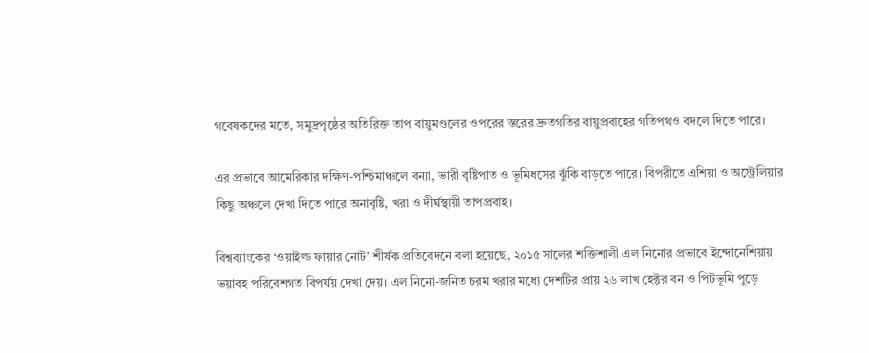গবেষকদের মতে, সমুদ্রপৃষ্ঠের অতিরিক্ত তাপ বায়ুমণ্ডলের ওপরের স্তরের দ্রুতগতির বায়ুপ্রবাহের গতিপথও বদলে দিতে পারে।

এর প্রভাবে আমেরিকার দক্ষিণ-পশ্চিমাঞ্চলে বন্যা, ভারী বৃষ্টিপাত ও ভূমিধসের ঝুঁকি বাড়তে পারে। বিপরীতে এশিয়া ও অস্ট্রেলিয়ার কিছু অঞ্চলে দেখা দিতে পারে অনাবৃষ্টি, খরা ও দীর্ঘস্থায়ী তাপপ্রবাহ।

বিশ্বব্যাংকের ‘ওয়াইল্ড ফায়ার নোট’ শীর্ষক প্রতিবেদনে বলা হয়েছে, ২০১৫ সালের শক্তিশালী এল নিনোর প্রভাবে ইন্দোনেশিয়ায় ভয়াবহ পরিবেশগত বিপর্যয় দেখা দেয়। এল নিনো-জনিত চরম খরার মধ্যে দেশটির প্রায় ২৬ লাখ হেক্টর বন ও পিটভূমি পুড়ে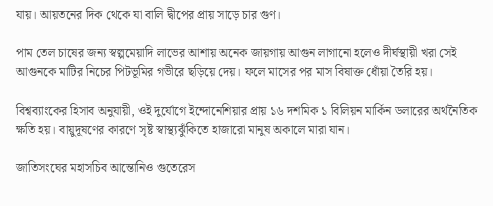যায়। আয়তনের দিক থেকে যা বালি দ্বীপের প্রায় সাড়ে চার গুণ।

পাম তেল চাষের জন্য স্বল্পমেয়াদি লাভের আশায় অনেক জায়গায় আগুন লাগানো হলেও দীর্ঘস্থায়ী খরা সেই আগুনকে মাটির নিচের পিটভূমির গভীরে ছড়িয়ে দেয়। ফলে মাসের পর মাস বিষাক্ত ধোঁয়া তৈরি হয়।

বিশ্বব্যাংকের হিসাব অনুযায়ী, ওই দুর্যোগে ইন্দোনেশিয়ার প্রায় ১৬ দশমিক ১ বিলিয়ন মার্কিন ডলারের অর্থনৈতিক ক্ষতি হয়। বায়ুদূষণের কারণে সৃষ্ট স্বাস্থ্যঝুঁকিতে হাজারো মানুষ অকালে মারা যান।

জাতিসংঘের মহাসচিব আন্তোনিও গুতেরেস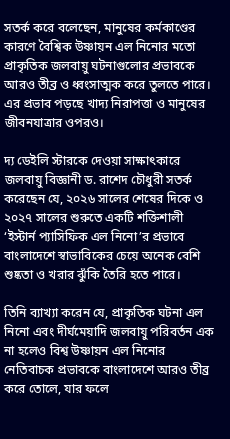সতর্ক করে বলেছেন, মানুষের কর্মকাণ্ডের কারণে বৈশ্বিক উষ্ণায়ন এল নিনোর মতো প্রাকৃতিক জলবায়ু ঘটনাগুলোর প্রভাবকে আরও তীব্র ও ধ্বংসাত্মক করে তুলতে পারে। এর প্রভাব পড়ছে খাদ্য নিরাপত্তা ও মানুষের জীবনযাত্রার ওপরও।

দ্য ডেইলি স্টারকে দেওয়া সাক্ষাৎকারে জলবায়ু বিজ্ঞানী ড. রাশেদ চৌধুরী সতর্ক করেছেন যে, ২০২৬ সালের শেষের দিকে ও ২০২৭ সালের শুরুতে একটি শক্তিশালী ‘ইস্টার্ন প্যাসিফিক এল নিনো’র প্রভাবে বাংলাদেশে স্বাভাবিকের চেয়ে অনেক বেশি শুষ্কতা ও খরার ঝুঁকি তৈরি হতে পারে।

তিনি ব্যাখ্যা করেন যে, প্রাকৃতিক ঘটনা এল নিনো এবং দীর্ঘমেয়াদি জলবায়ু পরিবর্তন এক না হলেও বিশ্ব উষ্ণায়ন এল নিনোর নেতিবাচক প্রভাবকে বাংলাদেশে আরও তীব্র করে তোলে, যার ফলে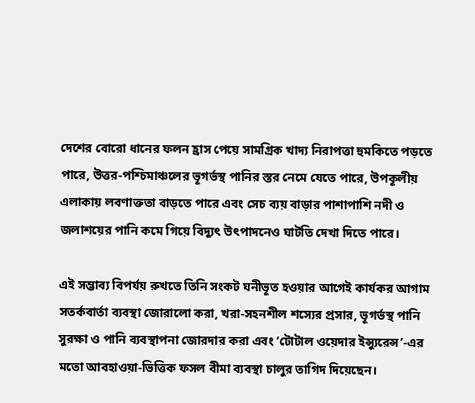দেশের বোরো ধানের ফলন হ্রাস পেয়ে সামগ্রিক খাদ্য নিরাপত্তা হুমকিতে পড়তে পারে, উত্তর-পশ্চিমাঞ্চলের ভূগর্ভস্থ পানির স্তর নেমে যেতে পারে, উপকূলীয় এলাকায় লবণাক্ততা বাড়তে পারে এবং সেচ ব্যয় বাড়ার পাশাপাশি নদী ও জলাশয়ের পানি কমে গিয়ে বিদ্যুৎ উৎপাদনেও ঘাটতি দেখা দিতে পারে।

এই সম্ভাব্য বিপর্যয় রুখতে তিনি সংকট ঘনীভূত হওয়ার আগেই কার্যকর আগাম সতর্কবার্তা ব্যবস্থা জোরালো করা, খরা-সহনশীল শস্যের প্রসার, ভূগর্ভস্থ পানি সুরক্ষা ও পানি ব্যবস্থাপনা জোরদার করা এবং ‘টোটাল ওয়েদার ইন্স্যুরেন্স’-এর মতো আবহাওয়া-ভিত্তিক ফসল বীমা ব্যবস্থা চালুর তাগিদ দিয়েছেন।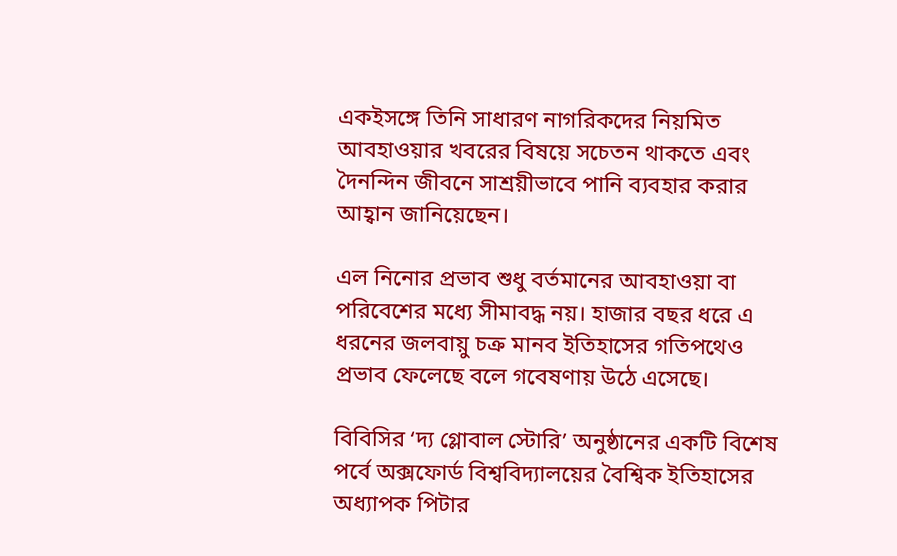একইসঙ্গে তিনি সাধারণ নাগরিকদের নিয়মিত আবহাওয়ার খবরের বিষয়ে সচেতন থাকতে এবং দৈনন্দিন জীবনে সাশ্রয়ীভাবে পানি ব্যবহার করার আহ্বান জানিয়েছেন।

এল নিনোর প্রভাব শুধু বর্তমানের আবহাওয়া বা পরিবেশের মধ্যে সীমাবদ্ধ নয়। হাজার বছর ধরে এ ধরনের জলবায়ু চক্র মানব ইতিহাসের গতিপথেও প্রভাব ফেলেছে বলে গবেষণায় উঠে এসেছে।

বিবিসির ‘দ্য গ্লোবাল স্টোরি’ অনুষ্ঠানের একটি বিশেষ পর্বে অক্সফোর্ড বিশ্ববিদ্যালয়ের বৈশ্বিক ইতিহাসের অধ্যাপক পিটার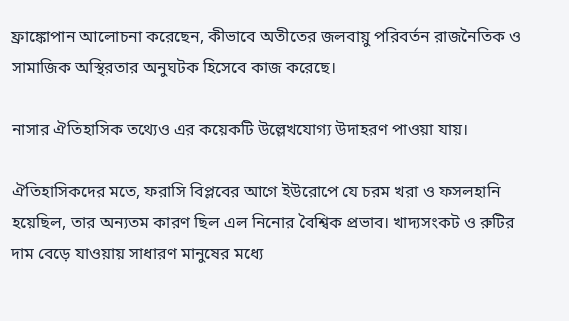ফ্রাঙ্কোপান আলোচনা করেছেন, কীভাবে অতীতের জলবায়ু পরিবর্তন রাজনৈতিক ও সামাজিক অস্থিরতার অনুঘটক হিসেবে কাজ করেছে।

নাসার ঐতিহাসিক তথ্যেও এর কয়েকটি উল্লেখযোগ্য উদাহরণ পাওয়া যায়।

ঐতিহাসিকদের মতে, ফরাসি বিপ্লবের আগে ইউরোপে যে চরম খরা ও ফসলহানি হয়েছিল, তার অন্যতম কারণ ছিল এল নিনোর বৈশ্বিক প্রভাব। খাদ্যসংকট ও রুটির দাম বেড়ে যাওয়ায় সাধারণ মানুষের মধ্যে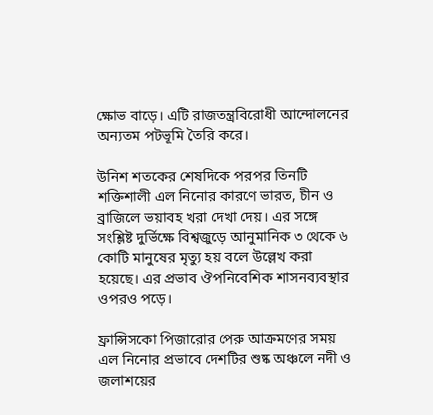ক্ষোভ বাড়ে। এটি রাজতন্ত্রবিরোধী আন্দোলনের অন্যতম পটভূমি তৈরি করে।

উনিশ শতকের শেষদিকে পরপর তিনটি শক্তিশালী এল নিনোর কারণে ভারত, চীন ও ব্রাজিলে ভয়াবহ খরা দেখা দেয়। এর সঙ্গে সংশ্লিষ্ট দুর্ভিক্ষে বিশ্বজুড়ে আনুমানিক ৩ থেকে ৬ কোটি মানুষের মৃত্যু হয় বলে উল্লেখ করা হয়েছে। এর প্রভাব ঔপনিবেশিক শাসনব্যবস্থার ওপরও পড়ে।

ফ্রান্সিসকো পিজারোর পেরু আক্রমণের সময় এল নিনোর প্রভাবে দেশটির শুষ্ক অঞ্চলে নদী ও জলাশয়ের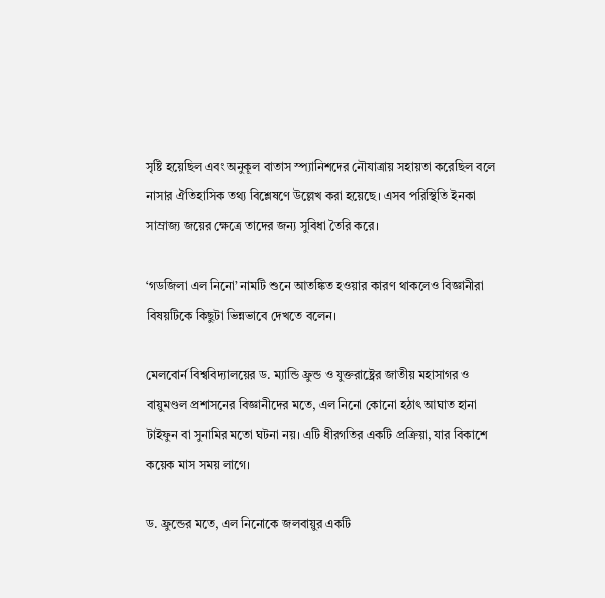সৃষ্টি হয়েছিল এবং অনুকূল বাতাস স্প্যানিশদের নৌযাত্রায় সহায়তা করেছিল বলে নাসার ঐতিহাসিক তথ্য বিশ্লেষণে উল্লেখ করা হয়েছে। এসব পরিস্থিতি ইনকা সাম্রাজ্য জয়ের ক্ষেত্রে তাদের জন্য সুবিধা তৈরি করে।

‘গডজিলা এল নিনো’ নামটি শুনে আতঙ্কিত হওয়ার কারণ থাকলেও বিজ্ঞানীরা বিষয়টিকে কিছুটা ভিন্নভাবে দেখতে বলেন।

মেলবোর্ন বিশ্ববিদ্যালয়ের ড. ম্যান্ডি ফ্রুন্ড ও যুক্তরাষ্ট্রের জাতীয় মহাসাগর ও বায়ুমণ্ডল প্রশাসনের বিজ্ঞানীদের মতে, এল নিনো কোনো হঠাৎ আঘাত হানা টাইফুন বা সুনামির মতো ঘটনা নয়। এটি ধীরগতির একটি প্রক্রিয়া, যার বিকাশে কয়েক মাস সময় লাগে।

ড. ফ্রুন্ডের মতে, এল নিনোকে জলবায়ুর একটি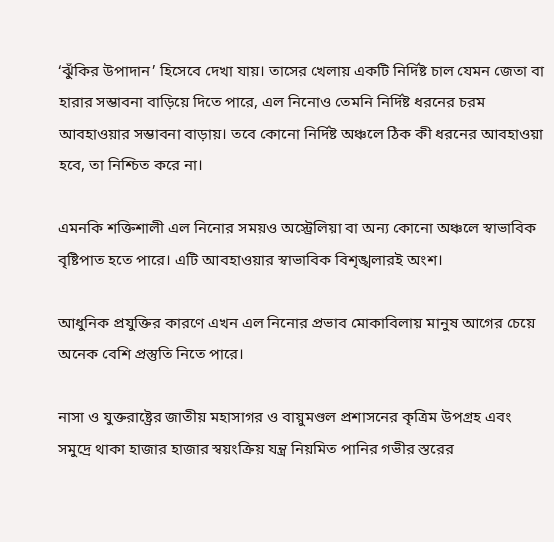‘ঝুঁকির উপাদান’ হিসেবে দেখা যায়। তাসের খেলায় একটি নির্দিষ্ট চাল যেমন জেতা বা হারার সম্ভাবনা বাড়িয়ে দিতে পারে, এল নিনোও তেমনি নির্দিষ্ট ধরনের চরম আবহাওয়ার সম্ভাবনা বাড়ায়। তবে কোনো নির্দিষ্ট অঞ্চলে ঠিক কী ধরনের আবহাওয়া হবে, তা নিশ্চিত করে না।

এমনকি শক্তিশালী এল নিনোর সময়ও অস্ট্রেলিয়া বা অন্য কোনো অঞ্চলে স্বাভাবিক বৃষ্টিপাত হতে পারে। এটি আবহাওয়ার স্বাভাবিক বিশৃঙ্খলারই অংশ।

আধুনিক প্রযুক্তির কারণে এখন এল নিনোর প্রভাব মোকাবিলায় মানুষ আগের চেয়ে অনেক বেশি প্রস্তুতি নিতে পারে।

নাসা ও যুক্তরাষ্ট্রের জাতীয় মহাসাগর ও বায়ুমণ্ডল প্রশাসনের কৃত্রিম উপগ্রহ এবং সমুদ্রে থাকা হাজার হাজার স্বয়ংক্রিয় যন্ত্র নিয়মিত পানির গভীর স্তরের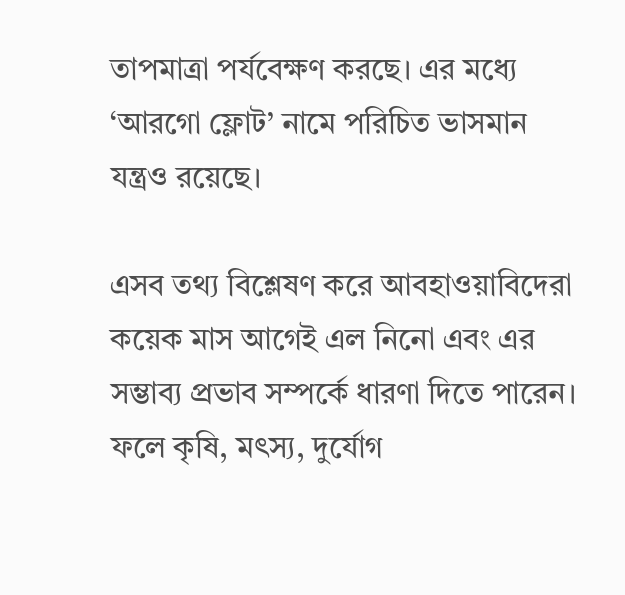তাপমাত্রা পর্যবেক্ষণ করছে। এর মধ্যে ‘আরগো ফ্লোট’ নামে পরিচিত ভাসমান যন্ত্রও রয়েছে।

এসব তথ্য বিশ্লেষণ করে আবহাওয়াবিদেরা কয়েক মাস আগেই এল নিনো এবং এর সম্ভাব্য প্রভাব সম্পর্কে ধারণা দিতে পারেন। ফলে কৃষি, মৎস্য, দুর্যোগ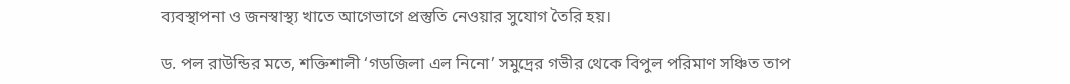ব্যবস্থাপনা ও জনস্বাস্থ্য খাতে আগেভাগে প্রস্তুতি নেওয়ার সুযোগ তৈরি হয়।

ড. পল রাউন্ডির মতে, শক্তিশালী ‘গডজিলা এল নিনো’ সমুদ্রের গভীর থেকে বিপুল পরিমাণ সঞ্চিত তাপ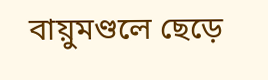বায়ুমণ্ডলে ছেড়ে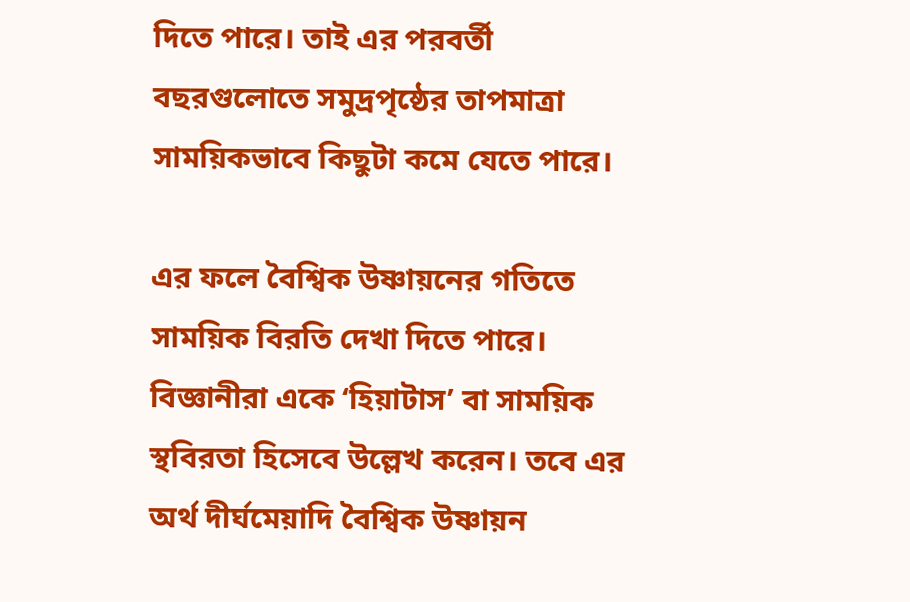দিতে পারে। তাই এর পরবর্তী বছরগুলোতে সমুদ্রপৃষ্ঠের তাপমাত্রা সাময়িকভাবে কিছুটা কমে যেতে পারে।

এর ফলে বৈশ্বিক উষ্ণায়নের গতিতে সাময়িক বিরতি দেখা দিতে পারে। বিজ্ঞানীরা একে ‘হিয়াটাস’ বা সাময়িক স্থবিরতা হিসেবে উল্লেখ করেন। তবে এর অর্থ দীর্ঘমেয়াদি বৈশ্বিক উষ্ণায়ন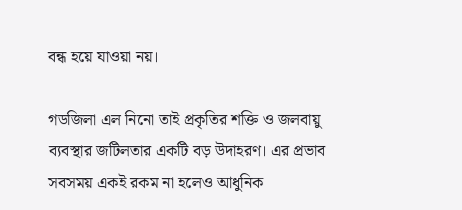বন্ধ হয়ে যাওয়া নয়।

গডজিলা এল নিনো তাই প্রকৃতির শক্তি ও জলবায়ু ব্যবস্থার জটিলতার একটি বড় উদাহরণ। এর প্রভাব সবসময় একই রকম না হলেও আধুনিক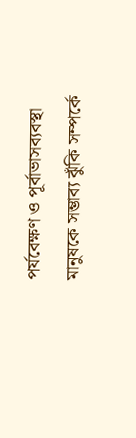পর্যবেক্ষণ ও পূর্বাভাসব্যবস্থা মানুষকে সম্ভাব্য ঝুঁকি সম্পর্কে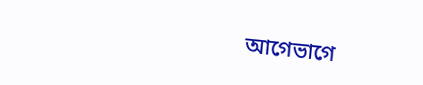আগেভাগে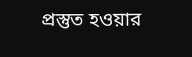প্রস্তুত হওয়ার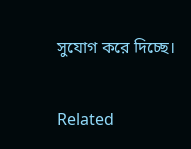সুযোগ করে দিচ্ছে।

Related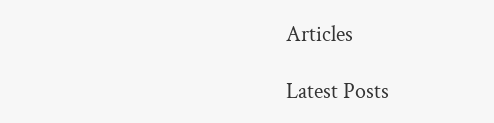Articles

Latest Posts